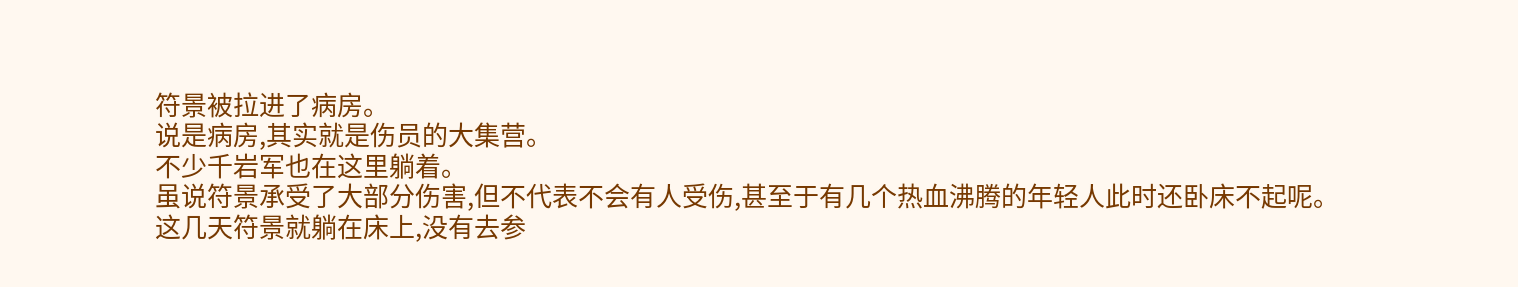符景被拉进了病房。
说是病房,其实就是伤员的大集营。
不少千岩军也在这里躺着。
虽说符景承受了大部分伤害,但不代表不会有人受伤,甚至于有几个热血沸腾的年轻人此时还卧床不起呢。
这几天符景就躺在床上,没有去参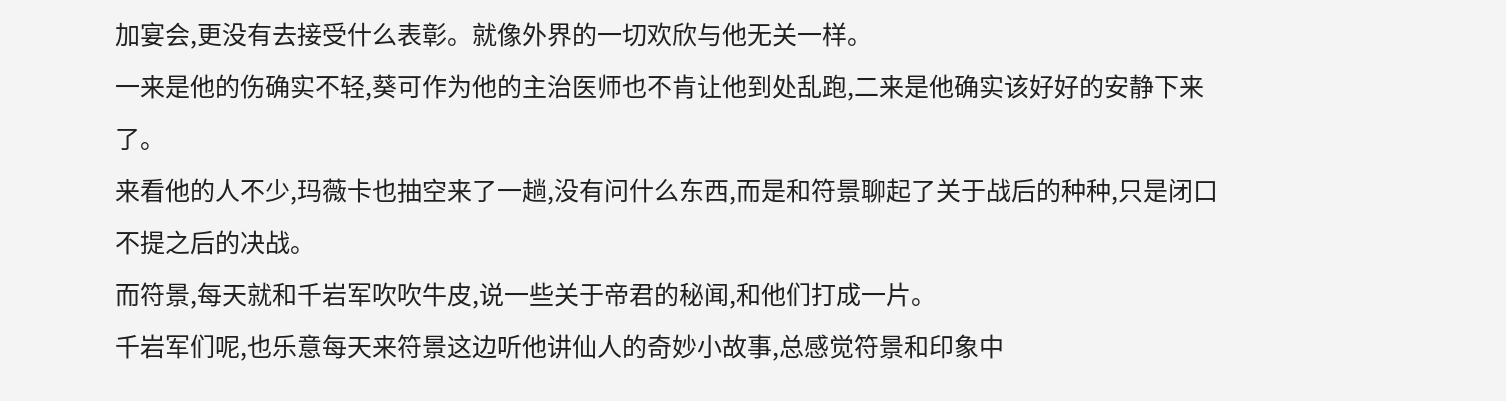加宴会,更没有去接受什么表彰。就像外界的一切欢欣与他无关一样。
一来是他的伤确实不轻,葵可作为他的主治医师也不肯让他到处乱跑,二来是他确实该好好的安静下来了。
来看他的人不少,玛薇卡也抽空来了一趟,没有问什么东西,而是和符景聊起了关于战后的种种,只是闭口不提之后的决战。
而符景,每天就和千岩军吹吹牛皮,说一些关于帝君的秘闻,和他们打成一片。
千岩军们呢,也乐意每天来符景这边听他讲仙人的奇妙小故事,总感觉符景和印象中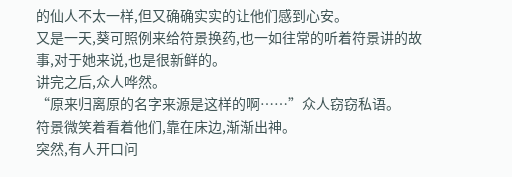的仙人不太一样,但又确确实实的让他们感到心安。
又是一天,葵可照例来给符景换药,也一如往常的听着符景讲的故事,对于她来说,也是很新鲜的。
讲完之后,众人哗然。
“原来归离原的名字来源是这样的啊……”众人窃窃私语。
符景微笑着看着他们,靠在床边,渐渐出神。
突然,有人开口问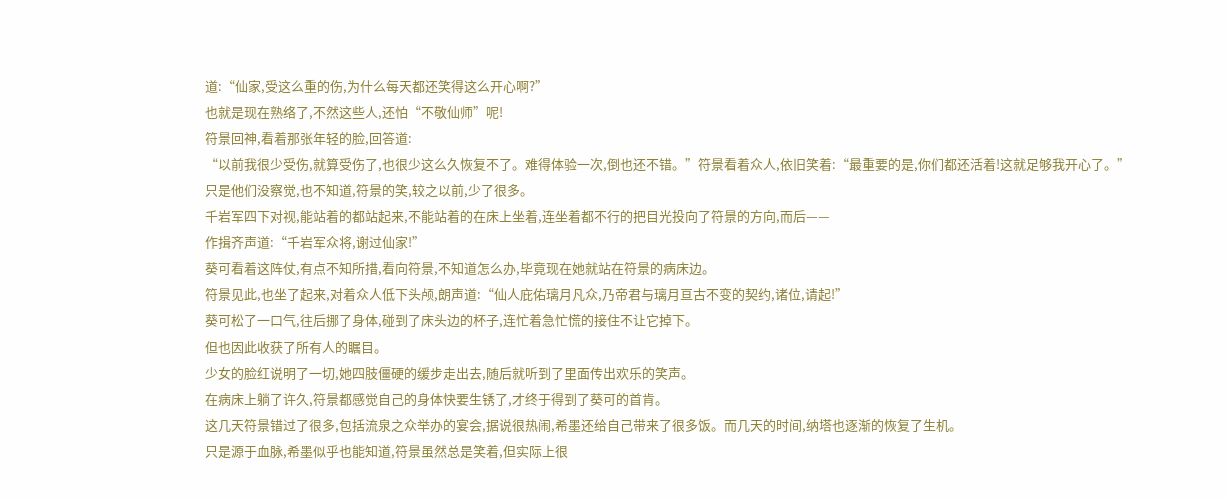道:“仙家,受这么重的伤,为什么每天都还笑得这么开心啊?”
也就是现在熟络了,不然这些人,还怕“不敬仙师”呢!
符景回神,看着那张年轻的脸,回答道:
“以前我很少受伤,就算受伤了,也很少这么久恢复不了。难得体验一次,倒也还不错。”符景看着众人,依旧笑着:“最重要的是,你们都还活着!这就足够我开心了。”
只是他们没察觉,也不知道,符景的笑,较之以前,少了很多。
千岩军四下对视,能站着的都站起来,不能站着的在床上坐着,连坐着都不行的把目光投向了符景的方向,而后——
作揖齐声道:“千岩军众将,谢过仙家!”
葵可看着这阵仗,有点不知所措,看向符景,不知道怎么办,毕竟现在她就站在符景的病床边。
符景见此,也坐了起来,对着众人低下头颅,朗声道:“仙人庇佑璃月凡众,乃帝君与璃月亘古不变的契约,诸位,请起!”
葵可松了一口气,往后挪了身体,碰到了床头边的杯子,连忙着急忙慌的接住不让它掉下。
但也因此收获了所有人的瞩目。
少女的脸红说明了一切,她四肢僵硬的缓步走出去,随后就听到了里面传出欢乐的笑声。
在病床上躺了许久,符景都感觉自己的身体快要生锈了,才终于得到了葵可的首肯。
这几天符景错过了很多,包括流泉之众举办的宴会,据说很热闹,希墨还给自己带来了很多饭。而几天的时间,纳塔也逐渐的恢复了生机。
只是源于血脉,希墨似乎也能知道,符景虽然总是笑着,但实际上很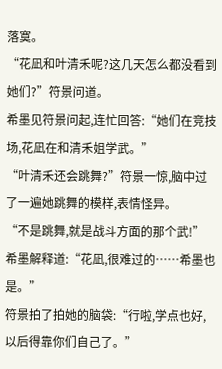落寞。
“花凪和叶清禾呢?这几天怎么都没看到她们?”符景问道。
希墨见符景问起,连忙回答:“她们在竞技场,花凪在和清禾姐学武。”
“叶清禾还会跳舞?”符景一惊,脑中过了一遍她跳舞的模样,表情怪异。
“不是跳舞,就是战斗方面的那个武!”希墨解释道:“花凪,很难过的……希墨也是。”
符景拍了拍她的脑袋:“行啦,学点也好,以后得靠你们自己了。”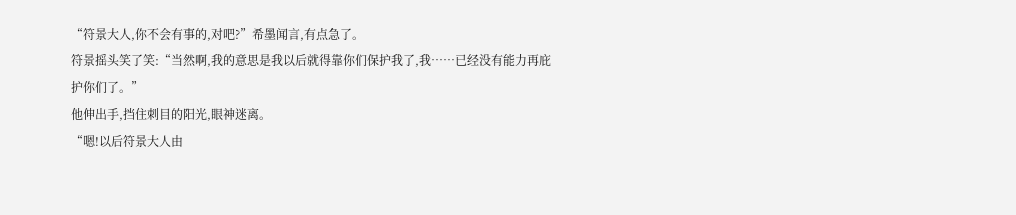“符景大人,你不会有事的,对吧?”希墨闻言,有点急了。
符景摇头笑了笑:“当然啊,我的意思是我以后就得靠你们保护我了,我……已经没有能力再庇护你们了。”
他伸出手,挡住刺目的阳光,眼神迷离。
“嗯!以后符景大人由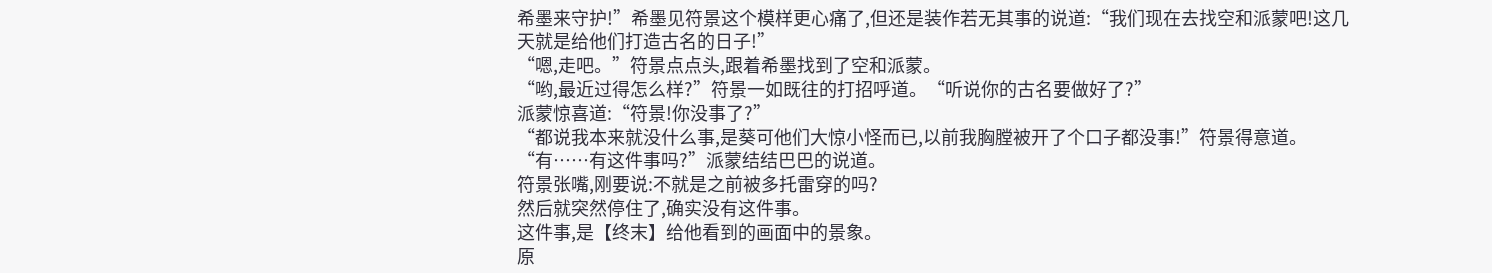希墨来守护!”希墨见符景这个模样更心痛了,但还是装作若无其事的说道:“我们现在去找空和派蒙吧!这几天就是给他们打造古名的日子!”
“嗯,走吧。”符景点点头,跟着希墨找到了空和派蒙。
“哟,最近过得怎么样?”符景一如既往的打招呼道。“听说你的古名要做好了?”
派蒙惊喜道:“符景!你没事了?”
“都说我本来就没什么事,是葵可他们大惊小怪而已,以前我胸膛被开了个口子都没事!”符景得意道。
“有……有这件事吗?”派蒙结结巴巴的说道。
符景张嘴,刚要说:不就是之前被多托雷穿的吗?
然后就突然停住了,确实没有这件事。
这件事,是【终末】给他看到的画面中的景象。
原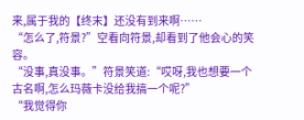来,属于我的【终末】还没有到来啊……
“怎么了,符景?”空看向符景,却看到了他会心的笑容。
“没事,真没事。”符景笑道:“哎呀,我也想要一个古名啊,怎么玛薇卡没给我搞一个呢?”
“我觉得你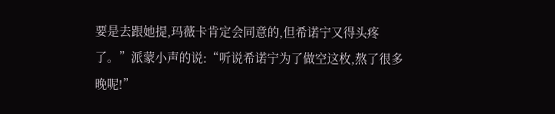要是去跟她提,玛薇卡肯定会同意的,但希诺宁又得头疼了。”派蒙小声的说:“听说希诺宁为了做空这枚,熬了很多晚呢!”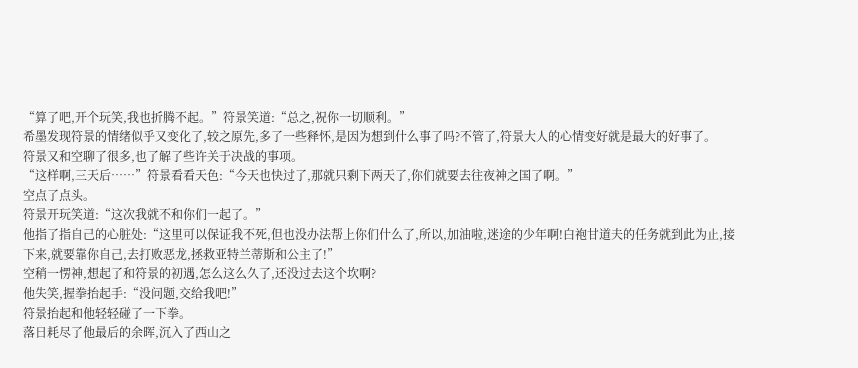“算了吧,开个玩笑,我也折腾不起。”符景笑道:“总之,祝你一切顺利。”
希墨发现符景的情绪似乎又变化了,较之原先,多了一些释怀,是因为想到什么事了吗?不管了,符景大人的心情变好就是最大的好事了。
符景又和空聊了很多,也了解了些许关于决战的事项。
“这样啊,三天后……”符景看看天色:“今天也快过了,那就只剩下两天了,你们就要去往夜神之国了啊。”
空点了点头。
符景开玩笑道:“这次我就不和你们一起了。”
他指了指自己的心脏处:“这里可以保证我不死,但也没办法帮上你们什么了,所以,加油啦,迷途的少年啊!白袍甘道夫的任务就到此为止,接下来,就要靠你自己,去打败恶龙,拯救亚特兰蒂斯和公主了!”
空稍一愣神,想起了和符景的初遇,怎么这么久了,还没过去这个坎啊?
他失笑,握拳抬起手:“没问题,交给我吧!”
符景抬起和他轻轻碰了一下拳。
落日耗尽了他最后的余晖,沉入了西山之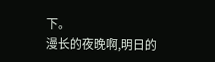下。
漫长的夜晚啊,明日的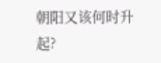朝阳又该何时升起?